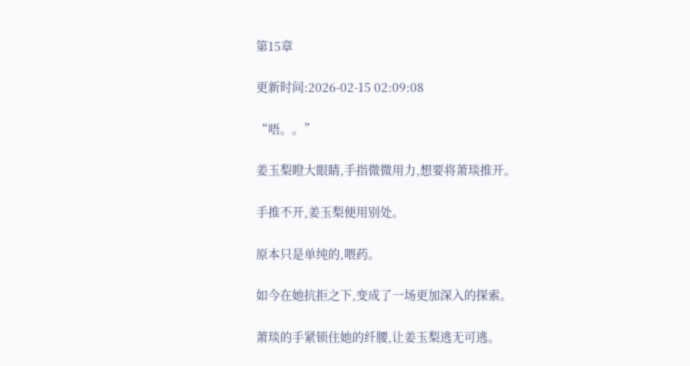第15章

更新时间:2026-02-15 02:09:08

“唔。。”

姜玉梨瞪大眼睛,手指微微用力,想要将萧琰推开。

手推不开,姜玉梨便用别处。

原本只是单纯的,喂药。

如今在她抗拒之下,变成了一场更加深入的探索。

萧琰的手紧锁住她的纤腰,让姜玉梨逃无可逃。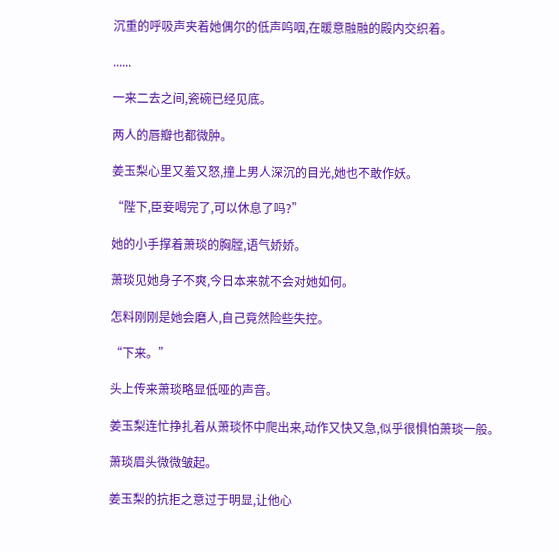沉重的呼吸声夹着她偶尔的低声呜咽,在暖意融融的殿内交织着。

......

一来二去之间,瓷碗已经见底。

两人的唇瓣也都微肿。

姜玉梨心里又羞又怒,撞上男人深沉的目光,她也不敢作妖。

“陛下,臣妾喝完了,可以休息了吗?”

她的小手撑着萧琰的胸膛,语气娇娇。

萧琰见她身子不爽,今日本来就不会对她如何。

怎料刚刚是她会磨人,自己竟然险些失控。

“下来。”

头上传来萧琰略显低哑的声音。

姜玉梨连忙挣扎着从萧琰怀中爬出来,动作又快又急,似乎很惧怕萧琰一般。

萧琰眉头微微皱起。

姜玉梨的抗拒之意过于明显,让他心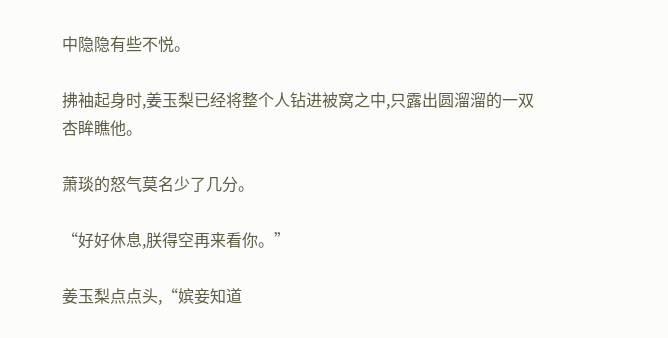中隐隐有些不悦。

拂袖起身时,姜玉梨已经将整个人钻进被窝之中,只露出圆溜溜的一双杏眸瞧他。

萧琰的怒气莫名少了几分。

“好好休息,朕得空再来看你。”

姜玉梨点点头,“嫔妾知道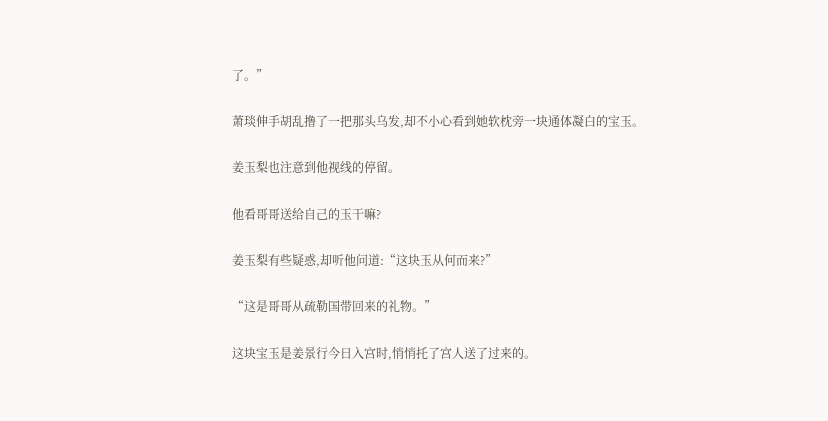了。”

萧琰伸手胡乱撸了一把那头乌发,却不小心看到她软枕旁一块通体凝白的宝玉。

姜玉梨也注意到他视线的停留。

他看哥哥送给自己的玉干嘛?

姜玉梨有些疑惑,却听他问道:“这块玉从何而来?”

“这是哥哥从疏勒国带回来的礼物。”

这块宝玉是姜景行今日入宫时,悄悄托了宫人送了过来的。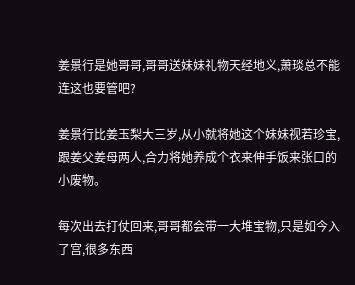姜景行是她哥哥,哥哥送妹妹礼物天经地义,萧琰总不能连这也要管吧?

姜景行比姜玉梨大三岁,从小就将她这个妹妹视若珍宝,跟姜父姜母两人,合力将她养成个衣来伸手饭来张口的小废物。

每次出去打仗回来,哥哥都会带一大堆宝物,只是如今入了宫,很多东西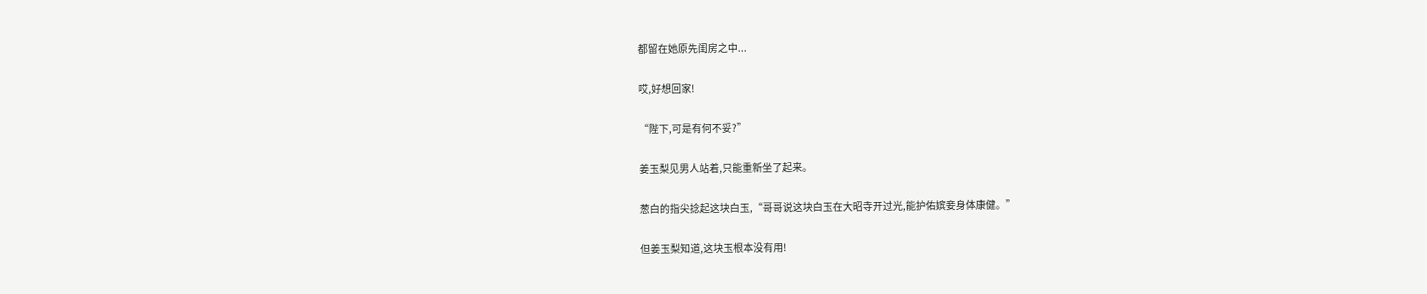都留在她原先闺房之中...

哎,好想回家!

“陛下,可是有何不妥?”

姜玉梨见男人站着,只能重新坐了起来。

葱白的指尖捻起这块白玉,“哥哥说这块白玉在大昭寺开过光,能护佑嫔妾身体康健。”

但姜玉梨知道,这块玉根本没有用!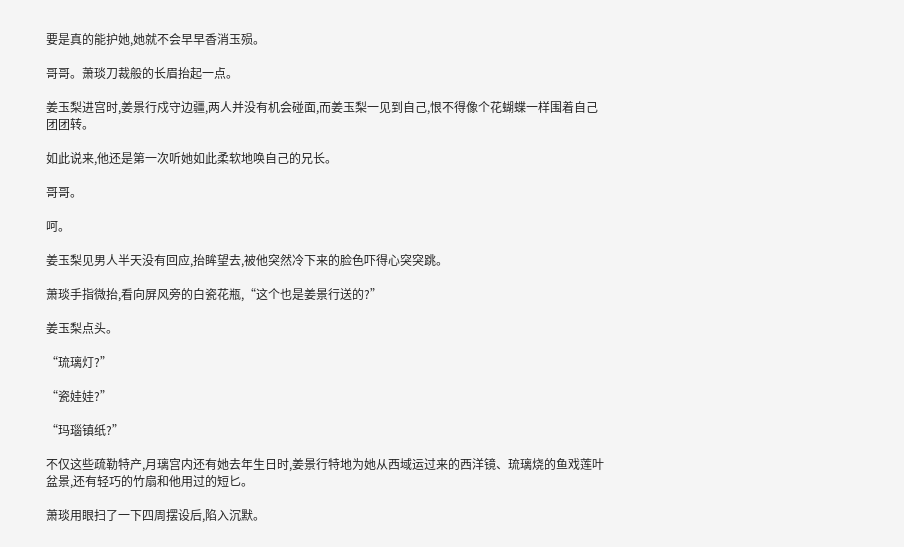要是真的能护她,她就不会早早香消玉殒。

哥哥。萧琰刀裁般的长眉抬起一点。

姜玉梨进宫时,姜景行戍守边疆,两人并没有机会碰面,而姜玉梨一见到自己,恨不得像个花蝴蝶一样围着自己团团转。

如此说来,他还是第一次听她如此柔软地唤自己的兄长。

哥哥。

呵。

姜玉梨见男人半天没有回应,抬眸望去,被他突然冷下来的脸色吓得心突突跳。

萧琰手指微抬,看向屏风旁的白瓷花瓶,“这个也是姜景行送的?”

姜玉梨点头。

“琉璃灯?”

“瓷娃娃?”

“玛瑙镇纸?”

不仅这些疏勒特产,月璃宫内还有她去年生日时,姜景行特地为她从西域运过来的西洋镜、琉璃烧的鱼戏莲叶盆景,还有轻巧的竹扇和他用过的短匕。

萧琰用眼扫了一下四周摆设后,陷入沉默。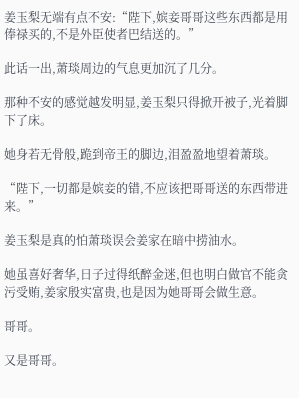姜玉梨无端有点不安:“陛下,嫔妾哥哥这些东西都是用俸禄买的,不是外臣使者巴结送的。”

此话一出,萧琰周边的气息更加沉了几分。

那种不安的感觉越发明显,姜玉梨只得掀开被子,光着脚下了床。

她身若无骨般,跪到帝王的脚边,泪盈盈地望着萧琰。

“陛下,一切都是嫔妾的错,不应该把哥哥送的东西带进来。”

姜玉梨是真的怕萧琰误会姜家在暗中捞油水。

她虽喜好奢华,日子过得纸醉金迷,但也明白做官不能贪污受贿,姜家殷实富贵,也是因为她哥哥会做生意。

哥哥。

又是哥哥。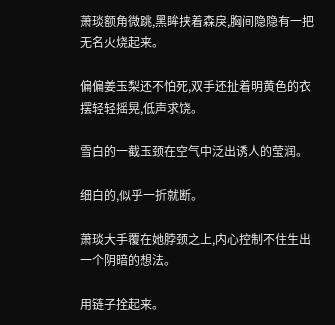萧琰额角微跳,黑眸挟着森戾,胸间隐隐有一把无名火烧起来。

偏偏姜玉梨还不怕死,双手还扯着明黄色的衣摆轻轻摇晃,低声求饶。

雪白的一截玉颈在空气中泛出诱人的莹润。

细白的,似乎一折就断。

萧琰大手覆在她脖颈之上,内心控制不住生出一个阴暗的想法。

用链子拴起来。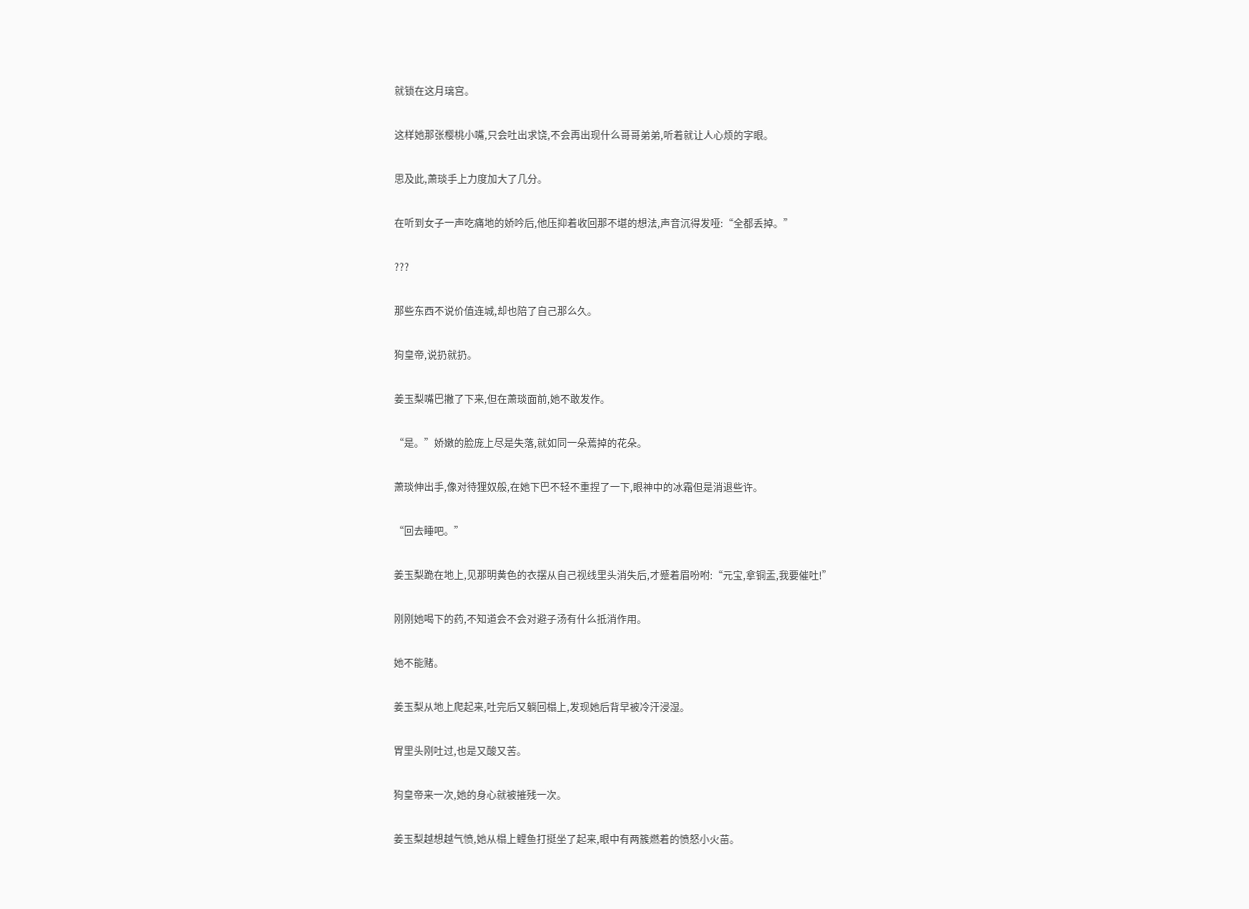就锁在这月璃宫。

这样她那张樱桃小嘴,只会吐出求饶,不会再出现什么哥哥弟弟,听着就让人心烦的字眼。

思及此,萧琰手上力度加大了几分。

在听到女子一声吃痛地的娇吟后,他压抑着收回那不堪的想法,声音沉得发哑:“全都丢掉。”

???

那些东西不说价值连城,却也陪了自己那么久。

狗皇帝,说扔就扔。

姜玉梨嘴巴撇了下来,但在萧琰面前,她不敢发作。

“是。”娇嫩的脸庞上尽是失落,就如同一朵蔫掉的花朵。

萧琰伸出手,像对待狸奴般,在她下巴不轻不重捏了一下,眼神中的冰霜但是消退些许。

“回去睡吧。”

姜玉梨跪在地上,见那明黄色的衣摆从自己视线里头消失后,才蹙着眉吩咐:“元宝,拿铜盂,我要催吐!”

刚刚她喝下的药,不知道会不会对避子汤有什么抵消作用。

她不能赌。

姜玉梨从地上爬起来,吐完后又躺回榻上,发现她后背早被冷汗浸湿。

胃里头刚吐过,也是又酸又苦。

狗皇帝来一次,她的身心就被摧残一次。

姜玉梨越想越气愤,她从榻上鲤鱼打挺坐了起来,眼中有两簇燃着的愤怒小火苗。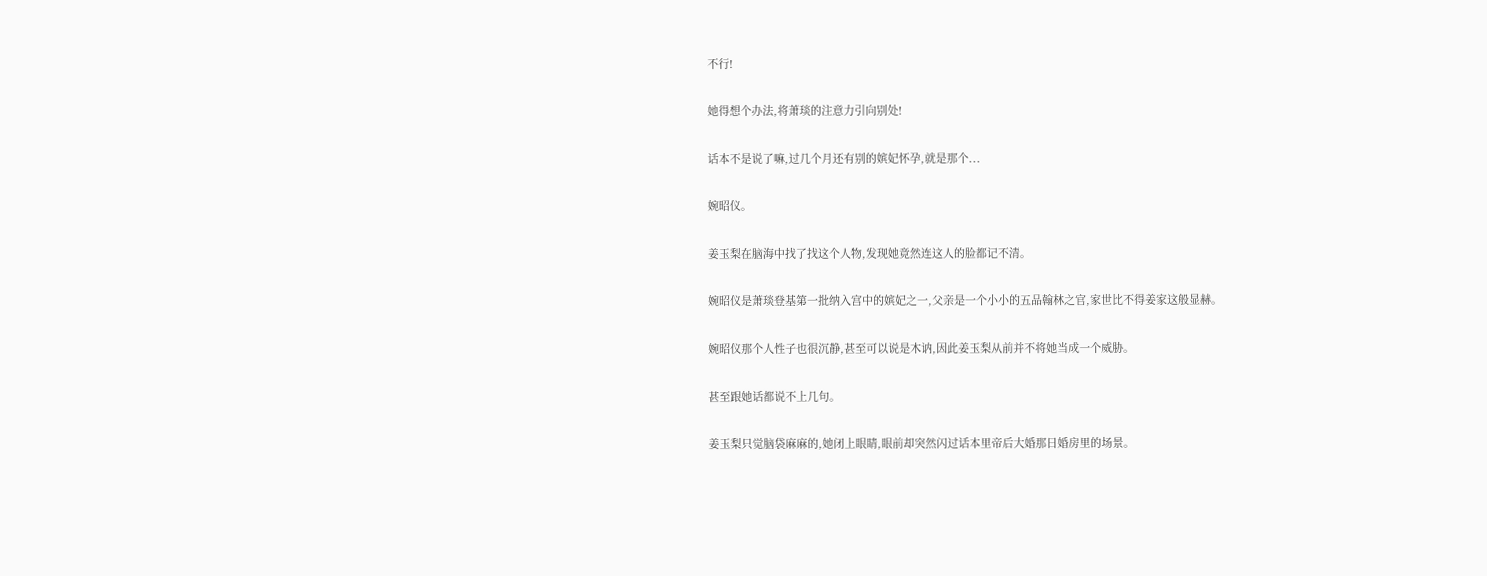不行!

她得想个办法,将萧琰的注意力引向别处!

话本不是说了嘛,过几个月还有别的嫔妃怀孕,就是那个...

婉昭仪。

姜玉梨在脑海中找了找这个人物,发现她竟然连这人的脸都记不清。

婉昭仪是萧琰登基第一批纳入宫中的嫔妃之一,父亲是一个小小的五品翰林之官,家世比不得姜家这般显赫。

婉昭仪那个人性子也很沉静,甚至可以说是木讷,因此姜玉梨从前并不将她当成一个威胁。

甚至跟她话都说不上几句。

姜玉梨只觉脑袋麻麻的,她闭上眼睛,眼前却突然闪过话本里帝后大婚那日婚房里的场景。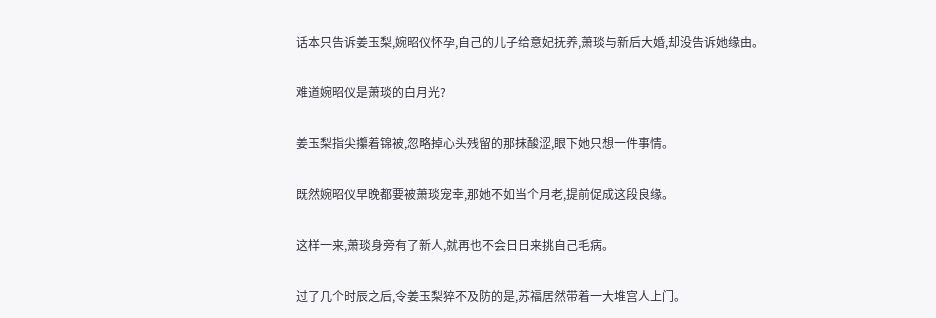话本只告诉姜玉梨,婉昭仪怀孕,自己的儿子给意妃抚养,萧琰与新后大婚,却没告诉她缘由。

难道婉昭仪是萧琰的白月光?

姜玉梨指尖攥着锦被,忽略掉心头残留的那抹酸涩,眼下她只想一件事情。

既然婉昭仪早晚都要被萧琰宠幸,那她不如当个月老,提前促成这段良缘。

这样一来,萧琰身旁有了新人,就再也不会日日来挑自己毛病。

过了几个时辰之后,令姜玉梨猝不及防的是,苏福居然带着一大堆宫人上门。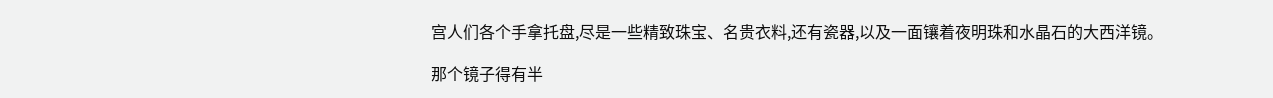宫人们各个手拿托盘,尽是一些精致珠宝、名贵衣料,还有瓷器,以及一面镶着夜明珠和水晶石的大西洋镜。

那个镜子得有半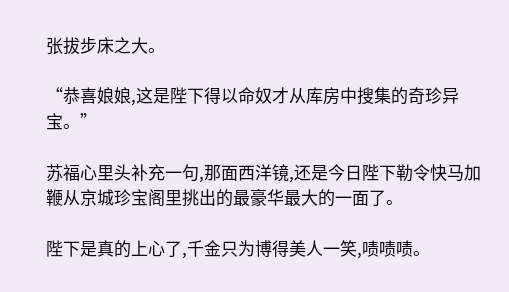张拔步床之大。

“恭喜娘娘,这是陛下得以命奴才从库房中搜集的奇珍异宝。”

苏福心里头补充一句,那面西洋镜,还是今日陛下勒令快马加鞭从京城珍宝阁里挑出的最豪华最大的一面了。

陛下是真的上心了,千金只为博得美人一笑,啧啧啧。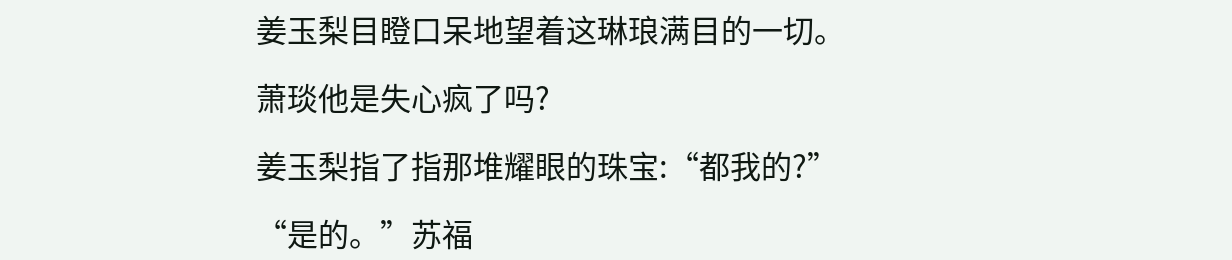姜玉梨目瞪口呆地望着这琳琅满目的一切。

萧琰他是失心疯了吗?

姜玉梨指了指那堆耀眼的珠宝:“都我的?”

“是的。”苏福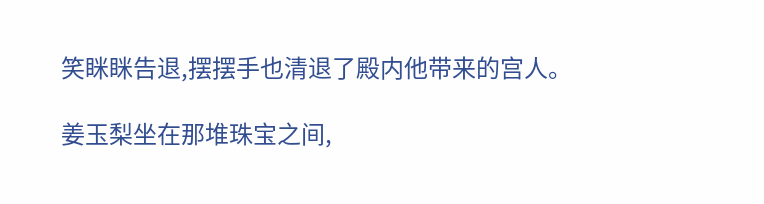笑眯眯告退,摆摆手也清退了殿内他带来的宫人。

姜玉梨坐在那堆珠宝之间,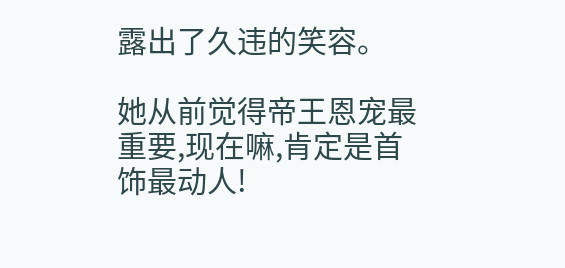露出了久违的笑容。

她从前觉得帝王恩宠最重要,现在嘛,肯定是首饰最动人!